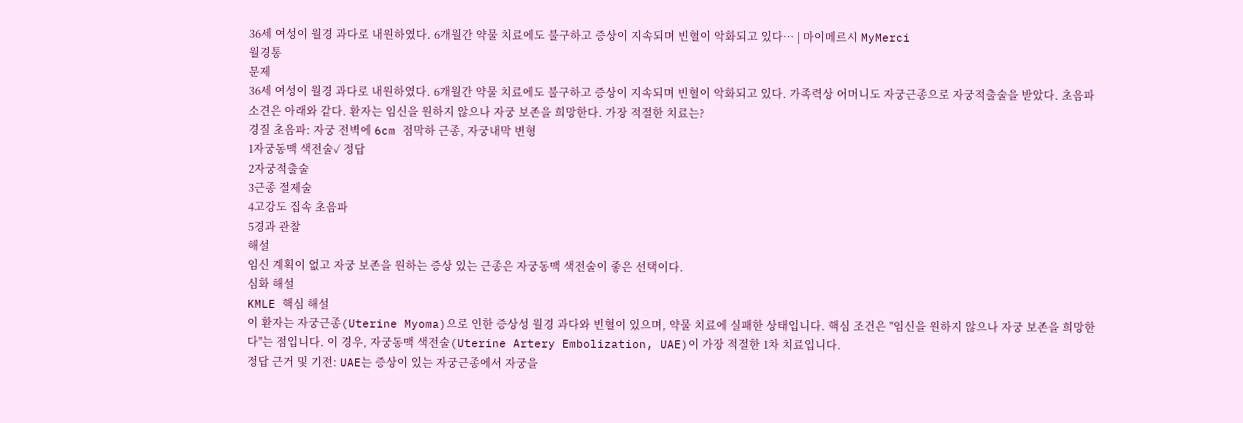36세 여성이 월경 과다로 내원하였다. 6개월간 약물 치료에도 불구하고 증상이 지속되며 빈혈이 악화되고 있다… | 마이메르시 MyMerci
월경통
문제
36세 여성이 월경 과다로 내원하였다. 6개월간 약물 치료에도 불구하고 증상이 지속되며 빈혈이 악화되고 있다. 가족력상 어머니도 자궁근종으로 자궁적출술을 받았다. 초음파 소견은 아래와 같다. 환자는 임신을 원하지 않으나 자궁 보존을 희망한다. 가장 적절한 치료는?
경질 초음파: 자궁 전벽에 6cm 점막하 근종, 자궁내막 변형
1자궁동맥 색전술✓ 정답
2자궁적출술
3근종 절제술
4고강도 집속 초음파
5경과 관찰
해설
임신 계획이 없고 자궁 보존을 원하는 증상 있는 근종은 자궁동맥 색전술이 좋은 선택이다.
심화 해설
KMLE 핵심 해설
이 환자는 자궁근종(Uterine Myoma)으로 인한 증상성 월경 과다와 빈혈이 있으며, 약물 치료에 실패한 상태입니다. 핵심 조건은 "임신을 원하지 않으나 자궁 보존을 희망한다"는 점입니다. 이 경우, 자궁동맥 색전술(Uterine Artery Embolization, UAE)이 가장 적절한 1차 치료입니다.
정답 근거 및 기전: UAE는 증상이 있는 자궁근종에서 자궁을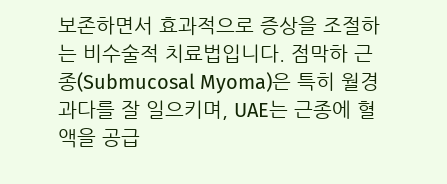보존하면서 효과적으로 증상을 조절하는 비수술적 치료법입니다. 점막하 근종(Submucosal Myoma)은 특히 월경 과다를 잘 일으키며, UAE는 근종에 혈액을 공급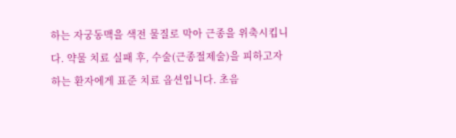하는 자궁동맥을 색전 물질로 막아 근종을 위축시킵니다. 약물 치료 실패 후, 수술(근종절제술)을 피하고자 하는 환자에게 표준 치료 옵션입니다. 초음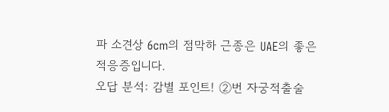파 소견상 6cm의 점막하 근종은 UAE의 좋은 적응증입니다.
오답 분석: 감별 포인트! ②번 자궁적출술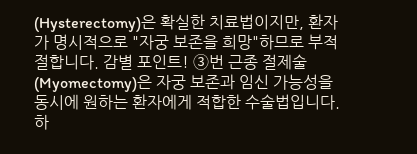(Hysterectomy)은 확실한 치료법이지만, 환자가 명시적으로 "자궁 보존을 희망"하므로 부적절합니다. 감별 포인트! ③번 근종 절제술(Myomectomy)은 자궁 보존과 임신 가능성을 동시에 원하는 환자에게 적합한 수술법입니다. 하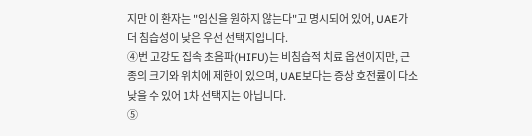지만 이 환자는 "임신을 원하지 않는다"고 명시되어 있어, UAE가 더 침습성이 낮은 우선 선택지입니다.
④번 고강도 집속 초음파(HIFU)는 비침습적 치료 옵션이지만, 근종의 크기와 위치에 제한이 있으며, UAE보다는 증상 호전률이 다소 낮을 수 있어 1차 선택지는 아닙니다.
⑤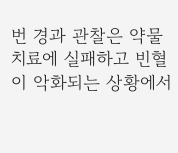번 경과 관찰은 약물 치료에 실패하고 빈혈이 악화되는 상황에서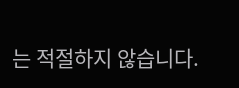는 적절하지 않습니다.